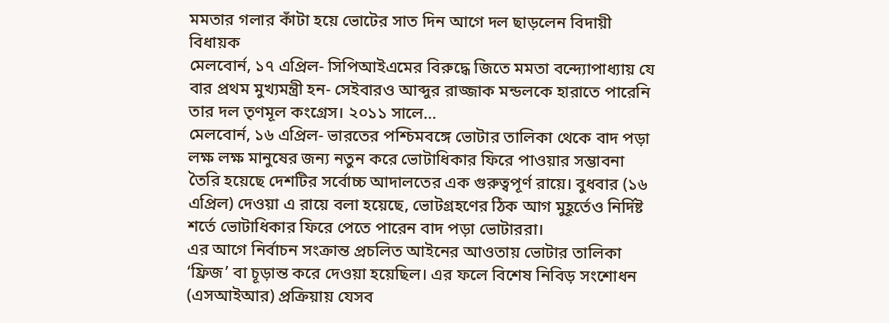মমতার গলার কাঁটা হয়ে ভোটের সাত দিন আগে দল ছাড়লেন বিদায়ী বিধায়ক
মেলবোর্ন, ১৭ এপ্রিল- সিপিআইএমের বিরুদ্ধে জিতে মমতা বন্দ্যোপাধ্যায় যে বার প্রথম মুখ্যমন্ত্রী হন- সেইবারও আব্দুর রাজ্জাক মন্ডলকে হারাতে পারেনি তার দল তৃণমূল কংগ্রেস। ২০১১ সালে…
মেলবোর্ন, ১৬ এপ্রিল- ভারতের পশ্চিমবঙ্গে ভোটার তালিকা থেকে বাদ পড়া লক্ষ লক্ষ মানুষের জন্য নতুন করে ভোটাধিকার ফিরে পাওয়ার সম্ভাবনা তৈরি হয়েছে দেশটির সর্বোচ্চ আদালতের এক গুরুত্বপূর্ণ রায়ে। বুধবার (১৬ এপ্রিল) দেওয়া এ রায়ে বলা হয়েছে, ভোটগ্রহণের ঠিক আগ মুহূর্তেও নির্দিষ্ট শর্তে ভোটাধিকার ফিরে পেতে পারেন বাদ পড়া ভোটাররা।
এর আগে নির্বাচন সংক্রান্ত প্রচলিত আইনের আওতায় ভোটার তালিকা ‘ফ্রিজ’ বা চূড়ান্ত করে দেওয়া হয়েছিল। এর ফলে বিশেষ নিবিড় সংশোধন (এসআইআর) প্রক্রিয়ায় যেসব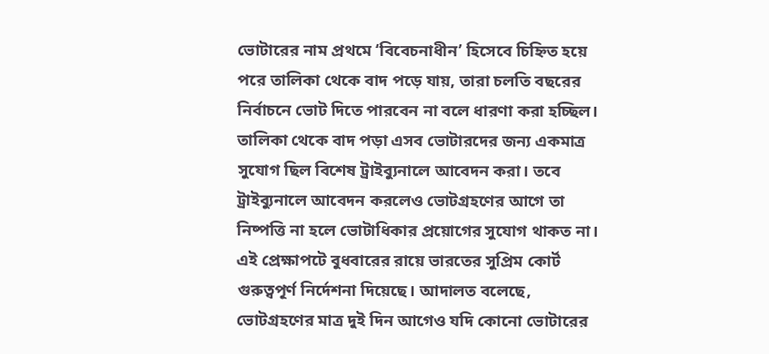ভোটারের নাম প্রথমে ‘বিবেচনাধীন’ হিসেবে চিহ্নিত হয়ে পরে তালিকা থেকে বাদ পড়ে যায়, তারা চলতি বছরের নির্বাচনে ভোট দিতে পারবেন না বলে ধারণা করা হচ্ছিল।
তালিকা থেকে বাদ পড়া এসব ভোটারদের জন্য একমাত্র সুযোগ ছিল বিশেষ ট্রাইব্যুনালে আবেদন করা। তবে ট্রাইব্যুনালে আবেদন করলেও ভোটগ্রহণের আগে তা নিষ্পত্তি না হলে ভোটাধিকার প্রয়োগের সুযোগ থাকত না।
এই প্রেক্ষাপটে বুধবারের রায়ে ভারতের সুপ্রিম কোর্ট গুরুত্বপূর্ণ নির্দেশনা দিয়েছে। আদালত বলেছে, ভোটগ্রহণের মাত্র দুই দিন আগেও যদি কোনো ভোটারের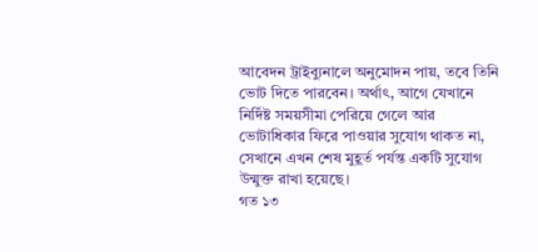আবেদন ট্রাইব্যুনালে অনুমোদন পায়, তবে তিনি ভোট দিতে পারবেন। অর্থাৎ, আগে যেখানে নির্দিষ্ট সময়সীমা পেরিয়ে গেলে আর ভোটাধিকার ফিরে পাওয়ার সুযোগ থাকত না, সেখানে এখন শেষ মুহূর্ত পর্যন্ত একটি সুযোগ উন্মুক্ত রাখা হয়েছে।
গত ১৩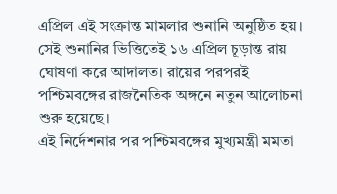এপ্রিল এই সংক্রান্ত মামলার শুনানি অনুষ্ঠিত হয়। সেই শুনানির ভিত্তিতেই ১৬ এপ্রিল চূড়ান্ত রায় ঘোষণা করে আদালত। রায়ের পরপরই পশ্চিমবঙ্গের রাজনৈতিক অঙ্গনে নতুন আলোচনা শুরু হয়েছে।
এই নির্দেশনার পর পশ্চিমবঙ্গের মুখ্যমন্ত্রী মমতা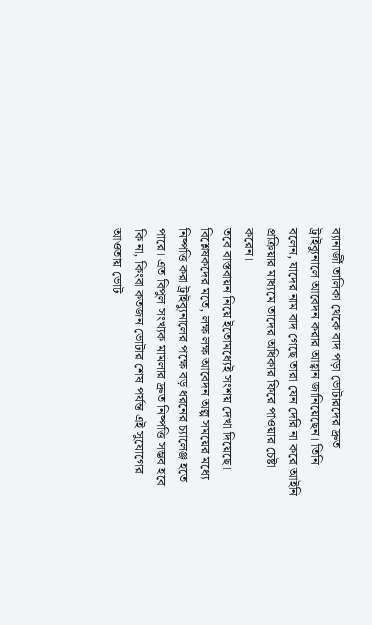ব্যানার্জী তালিকা থেকে বাদ পড়া ভোটারদের দ্রুত ট্রাইব্যুনালে আবেদন করার আহ্বান জানিয়েছেন। তিনি বলেন, যাদের নাম বাদ গেছে তারা যেন দেরি না করে আইনি প্রক্রিয়ার মাধ্যমে তাদের অধিকার ফিরে পাওয়ার চেষ্টা করেন।
তবে বাস্তবায়ন নিয়ে ইতোমধ্যেই সংশয় দেখা দিয়েছে। বিশ্লেষকদের মতে, লক্ষ লক্ষ আবেদন অল্প সময়ের মধ্যে নিষ্পত্তি করা ট্রাইব্যুনালের পক্ষে বড় ধরনের চ্যালেঞ্জ হতে পারে। এত বিপুল সংখ্যক মামলার দ্রুত নিষ্পত্তি সম্ভব হবে কি না, কিংবা কতজন ভোটার শেষ পর্যন্ত এই সুযোগের আওতায় ভোট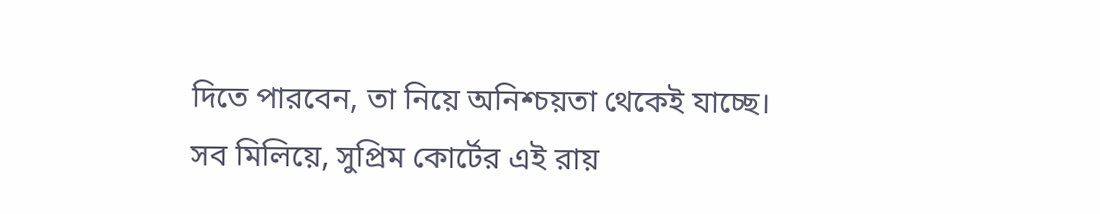দিতে পারবেন, তা নিয়ে অনিশ্চয়তা থেকেই যাচ্ছে।
সব মিলিয়ে, সুপ্রিম কোর্টের এই রায়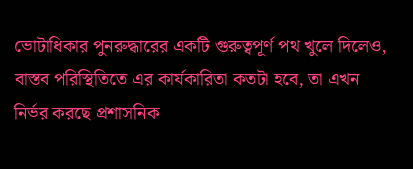ভোটাধিকার পুনরুদ্ধারের একটি গুরুত্বপূর্ণ পথ খুলে দিলেও, বাস্তব পরিস্থিতিতে এর কার্যকারিতা কতটা হবে, তা এখন নির্ভর করছে প্রশাসনিক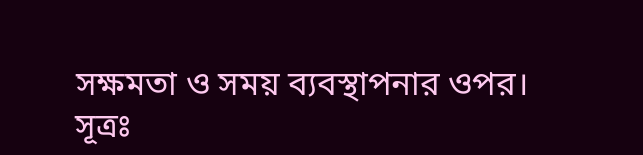সক্ষমতা ও সময় ব্যবস্থাপনার ওপর।
সূত্রঃ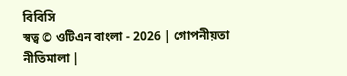বিবিসি
স্বত্ব © ওটিএন বাংলা - 2026 | গোপনীয়তা নীতিমালা |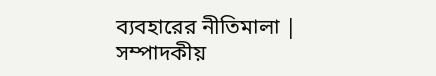ব্যবহারের নীতিমালা | সম্পাদকীয়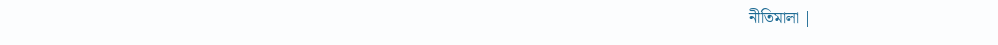নীতিমালা |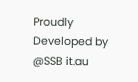Proudly Developed by @SSB it.au